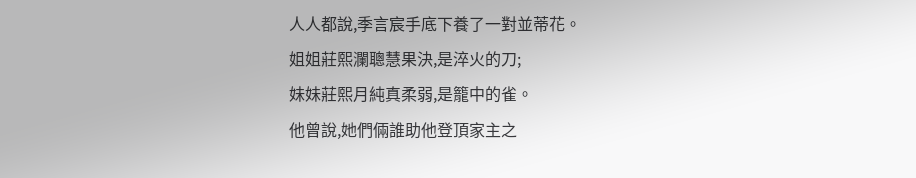人人都說,季言宸手底下養了一對並蒂花。
姐姐莊熙瀾聰慧果決,是淬火的刀;
妹妹莊熙月純真柔弱,是籠中的雀。
他曾說,她們倆誰助他登頂家主之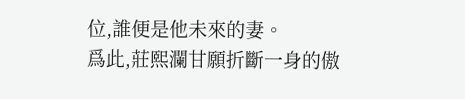位,誰便是他未來的妻。
爲此,莊熙瀾甘願折斷一身的傲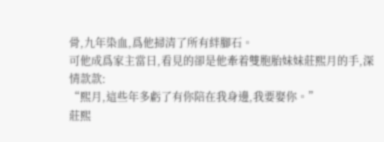骨,九年染血,爲他掃清了所有絆腳石。
可他成爲家主當日,看見的卻是他牽着雙胞胎妹妹莊熙月的手,深情款款:
“熙月,這些年多虧了有你陪在我身邊,我要娶你。”
莊熙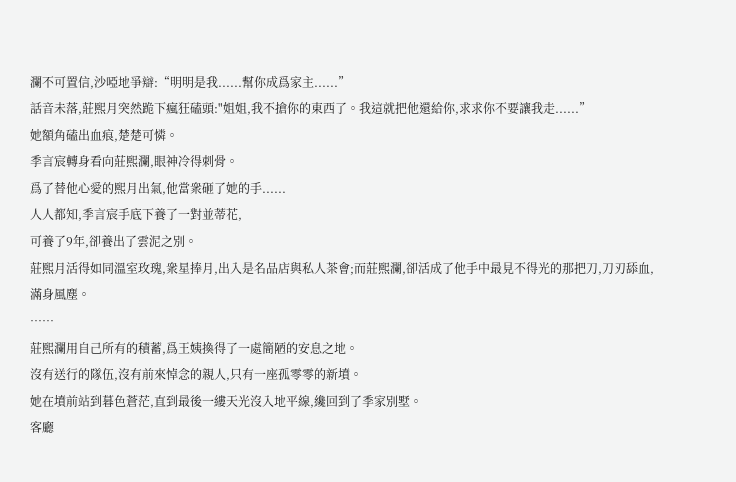瀾不可置信,沙啞地爭辯:“明明是我......幫你成爲家主......”
話音未落,莊熙月突然跪下瘋狂磕頭:"姐姐,我不搶你的東西了。我這就把他還給你,求求你不要讓我走......”
她額角磕出血痕,楚楚可憐。
季言宸轉身看向莊熙瀾,眼神冷得刺骨。
爲了替他心愛的熙月出氣,他當衆砸了她的手......
人人都知,季言宸手底下養了一對並蒂花,
可養了9年,卻養出了雲泥之別。
莊熙月活得如同溫室玫瑰,衆星捧月,出入是名品店與私人茶會;而莊熙瀾,卻活成了他手中最見不得光的那把刀,刀刃舔血,滿身風塵。
……
莊熙瀾用自己所有的積蓄,爲王姨換得了一處簡陋的安息之地。
沒有送行的隊伍,沒有前來悼念的親人,只有一座孤零零的新墳。
她在墳前站到暮色蒼茫,直到最後一縷天光沒入地平線,纔回到了季家別墅。
客廳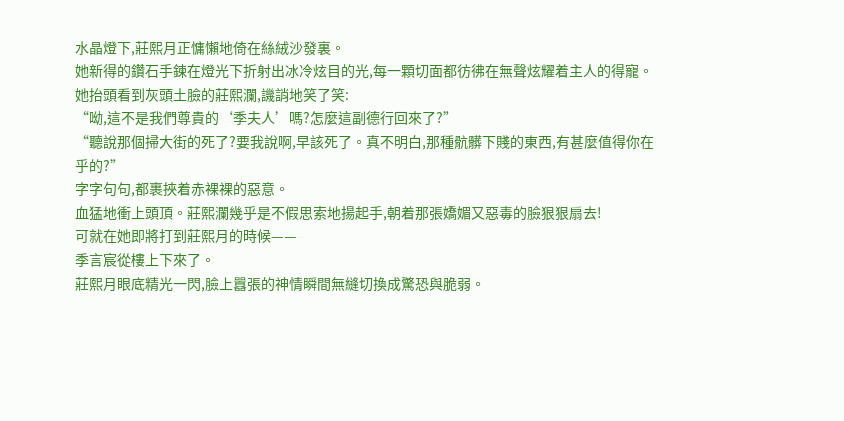水晶燈下,莊熙月正慵懶地倚在絲絨沙發裏。
她新得的鑽石手鍊在燈光下折射出冰冷炫目的光,每一顆切面都彷彿在無聲炫耀着主人的得寵。
她抬頭看到灰頭土臉的莊熙瀾,譏誚地笑了笑:
“呦,這不是我們尊貴的‘季夫人’嗎?怎麼這副德行回來了?”
“聽說那個掃大街的死了?要我說啊,早該死了。真不明白,那種骯髒下賤的東西,有甚麼值得你在乎的?”
字字句句,都裹挾着赤裸裸的惡意。
血猛地衝上頭頂。莊熙瀾幾乎是不假思索地揚起手,朝着那張嬌媚又惡毒的臉狠狠扇去!
可就在她即將打到莊熙月的時候——
季言宸從樓上下來了。
莊熙月眼底精光一閃,臉上囂張的神情瞬間無縫切換成驚恐與脆弱。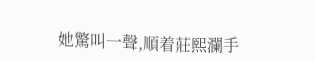她驚叫一聲,順着莊熙瀾手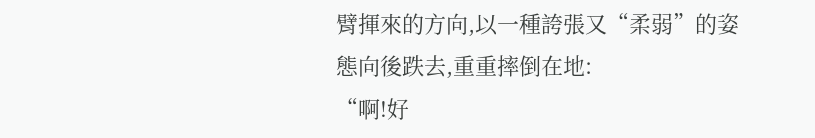臂揮來的方向,以一種誇張又“柔弱”的姿態向後跌去,重重摔倒在地:
“啊!好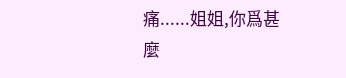痛......姐姐,你爲甚麼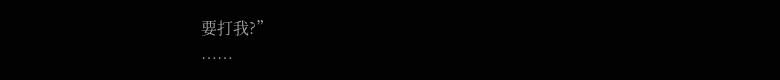要打我?”
……